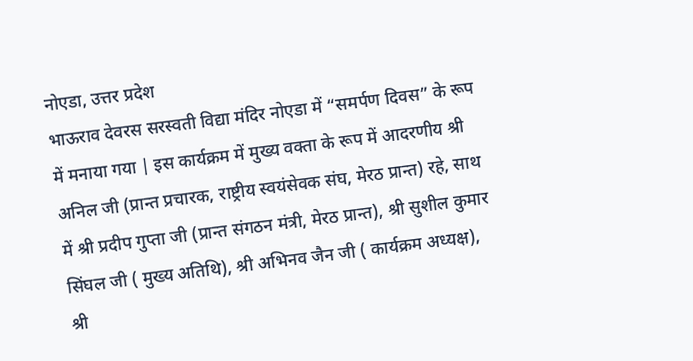नोएडा, उत्तर प्रदेश
भाऊराव देवरस सरस्वती विद्या मंदिर नोएडा में “समर्पण दिवस” के रूप में मनाया गया | इस कार्यक्रम में मुख्य वक्ता के रूप में आदरणीय श्री अनिल जी (प्रान्त प्रचारक, राष्ट्रीय स्वयंसेवक संघ, मेरठ प्रान्त) रहे, साथ में श्री प्रदीप गुप्ता जी (प्रान्त संगठन मंत्री, मेरठ प्रान्त), श्री सुशील कुमार सिंघल जी ( मुख्य अतिथि), श्री अभिनव जैन जी ( कार्यक्रम अध्यक्ष), श्री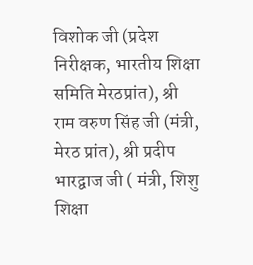विशोक जी (प्रदेश निरीक्षक, भारतीय शिक्षा समिति मेरठप्रांत), श्री राम वरुण सिंह जी (मंत्री, मेरठ प्रांत), श्री प्रदीप भारद्वाज जी ( मंत्री, शिशु शिक्षा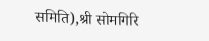समिति),श्री सोमगिरि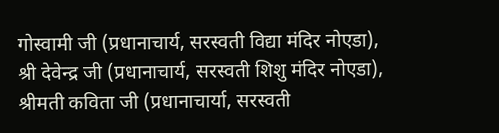गोस्वामी जी (प्रधानाचार्य, सरस्वती विद्या मंदिर नोएडा), श्री देवेन्द्र जी (प्रधानाचार्य, सरस्वती शिशु मंदिर नोएडा), श्रीमती कविता जी (प्रधानाचार्या, सरस्वती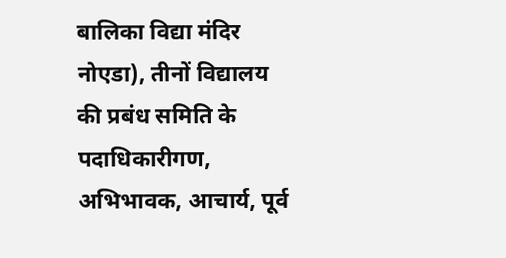बालिका विद्या मंदिर नोएडा), तीनों विद्यालय की प्रबंध समिति के पदाधिकारीगण, अभिभावक, आचार्य, पूर्व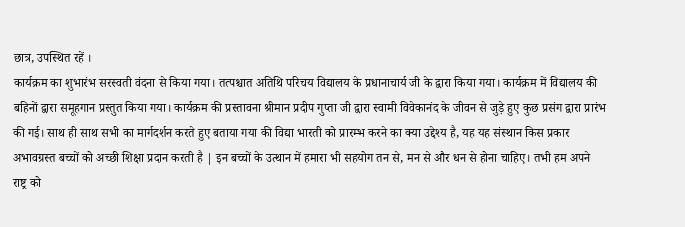छात्र, उपस्थित रहें ।
कार्यक्रम का शुभारंभ सरस्वती वंदना से किया गया। तत्पश्चात अतिथि परिचय विद्यालय के प्रधानाचार्य जी के द्वारा किया गया। कार्यक्रम में विद्यालय की बहिनों द्वारा समूहगान प्रस्तुत किया गया। कार्यक्रम की प्रस्तावना श्रीमान प्रदीप गुप्ता जी द्वारा स्वामी विवेकानंद के जीवन से जुड़े हुए कुछ प्रसंग द्वारा प्रारंभ की गई। साथ ही साथ सभी का मार्गदर्शन करते हुए बताया गया की विद्या भारती को प्रारम्भ करने का क्या उद्देश्य है, यह यह संस्थान किस प्रकार अभावग्रस्त बच्चों को अच्छी शिक्षा प्रदान करती है | इन बच्चों के उत्थान में हमारा भी सहयोग तन से, मन से और धन से होना चाहिए। तभी हम अपने राष्ट्र को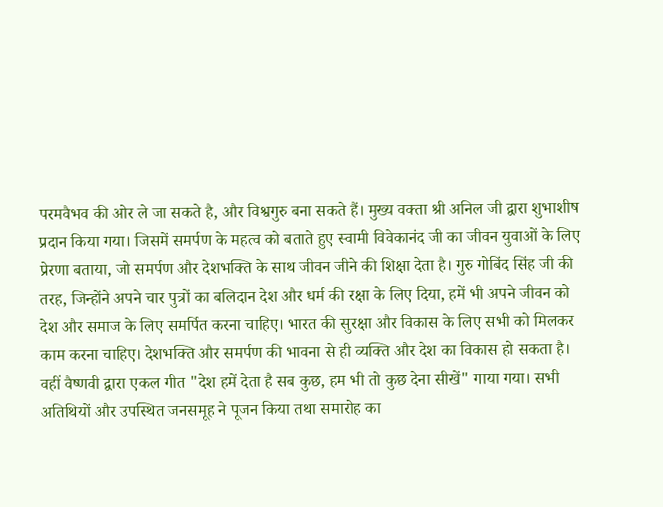परमवैभव की ओर ले जा सकते है, और विश्वगुरु बना सकते हैं। मुख्य वक्ता श्री अनिल जी द्वारा शुभाशीष प्रदान किया गया। जिसमें समर्पण के महत्व को बताते हुए स्वामी विवेकानंद जी का जीवन युवाओं के लिए प्रेरणा बताया, जो समर्पण और देशभक्ति के साथ जीवन जीने की शिक्षा देता है। गुरु गोबिंद सिंह जी की तरह, जिन्होंने अपने चार पुत्रों का बलिदान देश और धर्म की रक्षा के लिए दिया, हमें भी अपने जीवन को देश और समाज के लिए समर्पित करना चाहिए। भारत की सुरक्षा और विकास के लिए सभी को मिलकर काम करना चाहिए। देशभक्ति और समर्पण की भावना से ही व्यक्ति और देश का विकास हो सकता है। वहीं वैष्णवी द्वारा एकल गीत "देश हमें देता है सब कुछ, हम भी तो कुछ देना सीखें" गाया गया। सभी अतिथियों और उपस्थित जनसमूह ने पूजन किया तथा समारोह का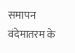समापन वंदेमातरम के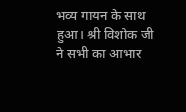भव्य गायन के साथ हुआ। श्री विशोक जी ने सभी का आभार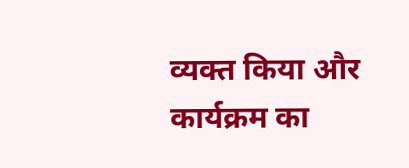व्यक्त किया और कार्यक्रम का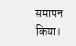समापन किया।